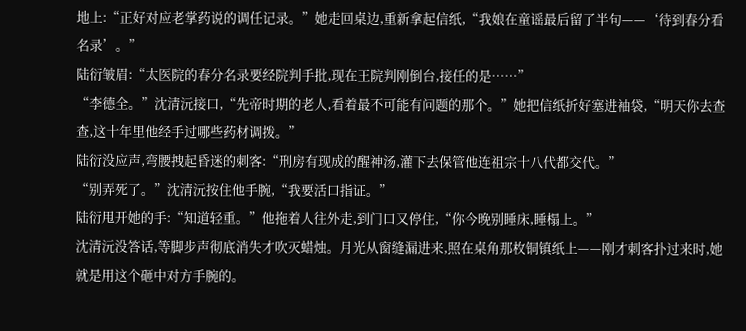地上:“正好对应老掌药说的调任记录。”她走回桌边,重新拿起信纸,“我娘在童谣最后留了半句——‘待到春分看名录’。”
陆衍皱眉:“太医院的春分名录要经院判手批,现在王院判刚倒台,接任的是……”
“李德全。”沈清沅接口,“先帝时期的老人,看着最不可能有问题的那个。”她把信纸折好塞进袖袋,“明天你去查查,这十年里他经手过哪些药材调拨。”
陆衍没应声,弯腰拽起昏迷的刺客:“刑房有现成的醒神汤,灌下去保管他连祖宗十八代都交代。”
“别弄死了。”沈清沅按住他手腕,“我要活口指证。”
陆衍甩开她的手:“知道轻重。”他拖着人往外走,到门口又停住,“你今晚别睡床,睡榻上。”
沈清沅没答话,等脚步声彻底消失才吹灭蜡烛。月光从窗缝漏进来,照在桌角那枚铜镇纸上——刚才刺客扑过来时,她就是用这个砸中对方手腕的。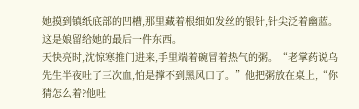她摸到镇纸底部的凹槽,那里藏着根细如发丝的银针,针尖泛着幽蓝。
这是娘留给她的最后一件东西。
天快亮时,沈惊寒推门进来,手里端着碗冒着热气的粥。“老掌药说乌先生半夜吐了三次血,怕是撑不到黑风口了。”他把粥放在桌上,“你猜怎么着?他吐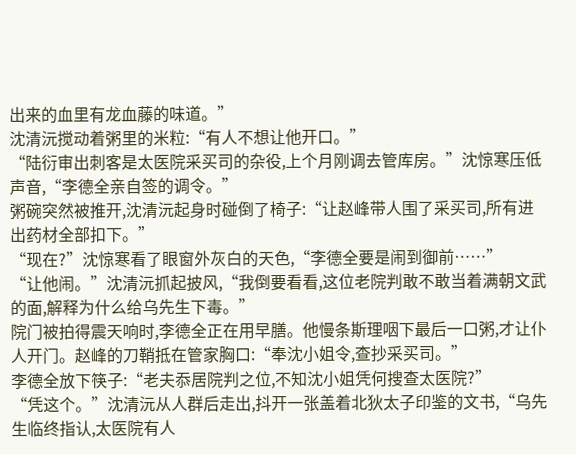出来的血里有龙血藤的味道。”
沈清沅搅动着粥里的米粒:“有人不想让他开口。”
“陆衍审出刺客是太医院采买司的杂役,上个月刚调去管库房。”沈惊寒压低声音,“李德全亲自签的调令。”
粥碗突然被推开,沈清沅起身时碰倒了椅子:“让赵峰带人围了采买司,所有进出药材全部扣下。”
“现在?”沈惊寒看了眼窗外灰白的天色,“李德全要是闹到御前……”
“让他闹。”沈清沅抓起披风,“我倒要看看,这位老院判敢不敢当着满朝文武的面,解释为什么给乌先生下毒。”
院门被拍得震天响时,李德全正在用早膳。他慢条斯理咽下最后一口粥,才让仆人开门。赵峰的刀鞘抵在管家胸口:“奉沈小姐令,查抄采买司。”
李德全放下筷子:“老夫忝居院判之位,不知沈小姐凭何搜查太医院?”
“凭这个。”沈清沅从人群后走出,抖开一张盖着北狄太子印鉴的文书,“乌先生临终指认,太医院有人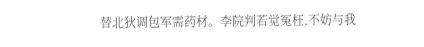替北狄调包军需药材。李院判若觉冤枉,不妨与我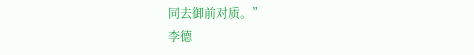同去御前对质。”
李德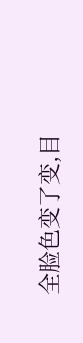全脸色变了变,目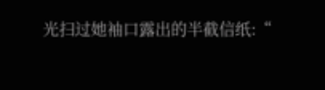光扫过她袖口露出的半截信纸:“